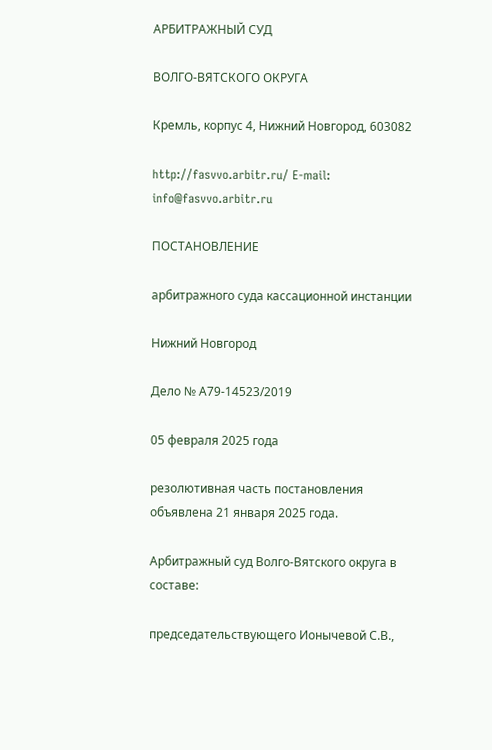АРБИТРАЖНЫЙ СУД

ВОЛГО-ВЯТСКОГО ОКРУГА

Кремль, корпус 4, Нижний Новгород, 603082

http://fasvvo.arbitr.ru/ E-mail: info@fasvvo.arbitr.ru

ПОСТАНОВЛЕНИЕ

арбитражного суда кассационной инстанции

Нижний Новгород

Дело № А79-14523/2019

05 февраля 2025 года

резолютивная часть постановления объявлена 21 января 2025 года.

Арбитражный суд Волго-Вятского округа в составе:

председательствующего Ионычевой С.В.,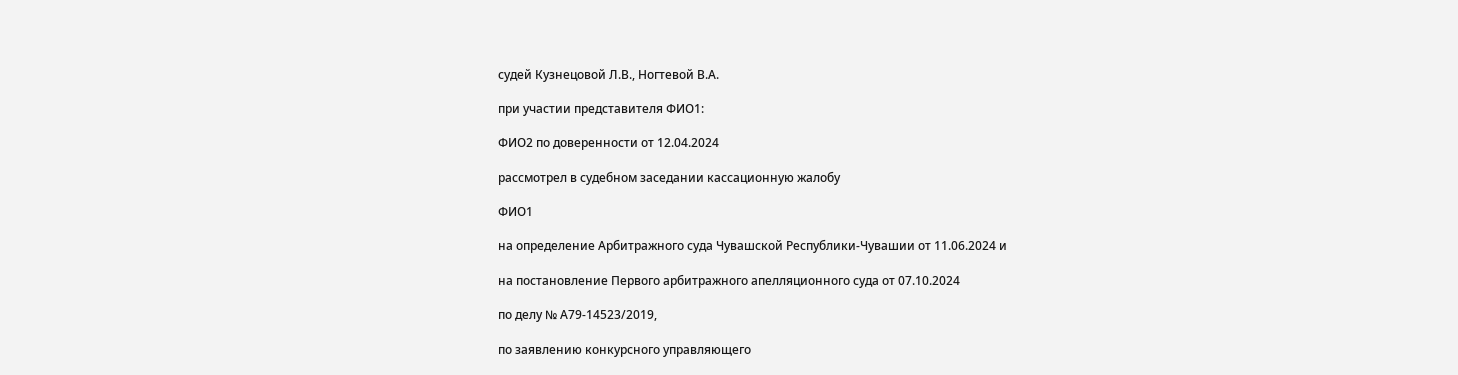судей Кузнецовой Л.В., Ногтевой В.А.

при участии представителя ФИО1:

ФИО2 по доверенности от 12.04.2024

рассмотрел в судебном заседании кассационную жалобу

ФИО1

на определение Арбитражного суда Чувашской Республики-Чувашии от 11.06.2024 и

на постановление Первого арбитражного апелляционного суда от 07.10.2024

по делу № А79-14523/2019,

по заявлению конкурсного управляющего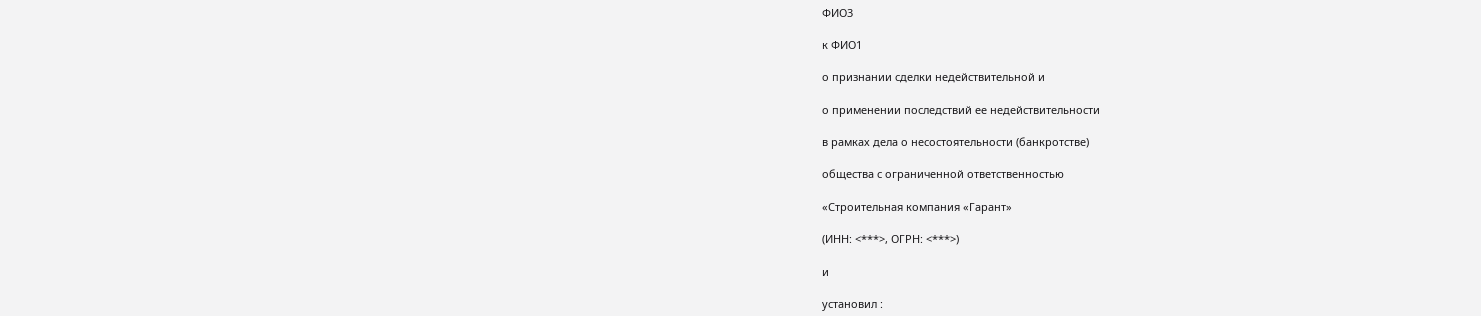ФИО3

к ФИО1

о признании сделки недействительной и

о применении последствий ее недействительности

в рамках дела о несостоятельности (банкротстве)

общества с ограниченной ответственностью

«Строительная компания «Гарант»

(ИНН: <***>, ОГРН: <***>)

и

установил :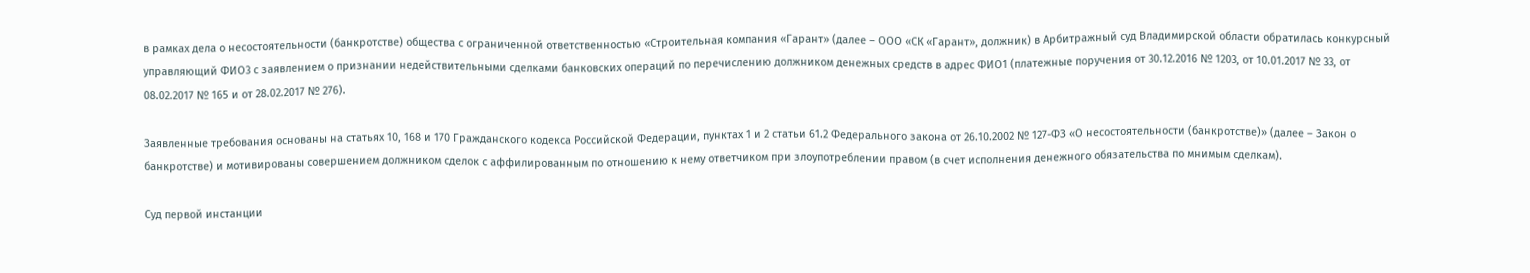в рамках дела о несостоятельности (банкротстве) общества с ограниченной ответственностью «Строительная компания «Гарант» (далее – ООО «СК «Гарант», должник) в Арбитражный суд Владимирской области обратилась конкурсный управляющий ФИО3 с заявлением о признании недействительными сделками банковских операций по перечислению должником денежных средств в адрес ФИО1 (платежные поручения от 30.12.2016 № 1203, от 10.01.2017 № 33, от 08.02.2017 № 165 и от 28.02.2017 № 276).

Заявленные требования основаны на статьях 10, 168 и 170 Гражданского кодекса Российской Федерации, пунктах 1 и 2 статьи 61.2 Федерального закона от 26.10.2002 № 127-ФЗ «О несостоятельности (банкротстве)» (далее – Закон о банкротстве) и мотивированы совершением должником сделок с аффилированным по отношению к нему ответчиком при злоупотреблении правом (в счет исполнения денежного обязательства по мнимым сделкам).

Суд первой инстанции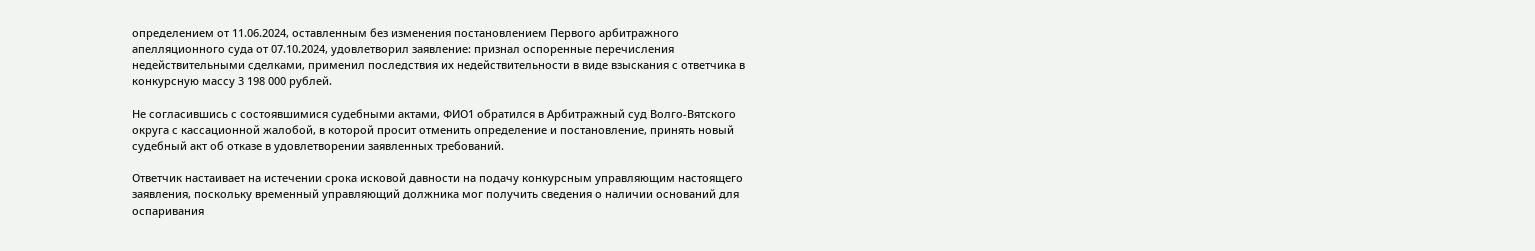определением от 11.06.2024, оставленным без изменения постановлением Первого арбитражного апелляционного суда от 07.10.2024, удовлетворил заявление: признал оспоренные перечисления недействительными сделками, применил последствия их недействительности в виде взыскания с ответчика в конкурсную массу 3 198 000 рублей.

Не согласившись с состоявшимися судебными актами, ФИО1 обратился в Арбитражный суд Волго-Вятского округа с кассационной жалобой, в которой просит отменить определение и постановление, принять новый судебный акт об отказе в удовлетворении заявленных требований.

Ответчик настаивает на истечении срока исковой давности на подачу конкурсным управляющим настоящего заявления, поскольку временный управляющий должника мог получить сведения о наличии оснований для оспаривания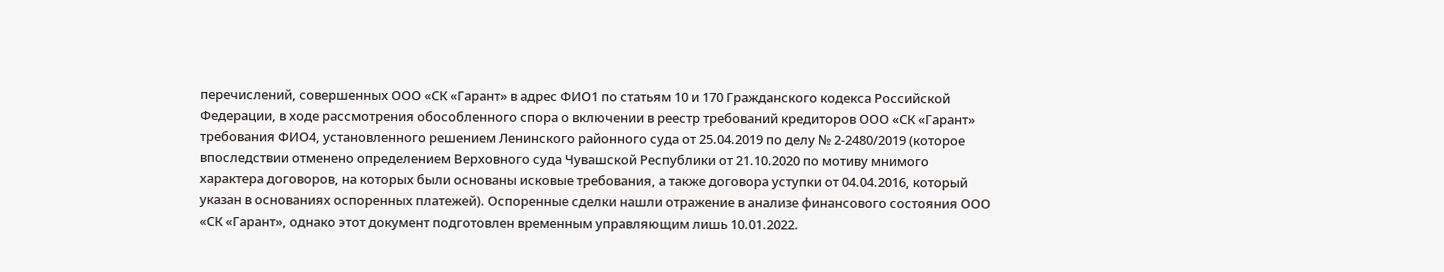перечислений, совершенных ООО «СК «Гарант» в адрес ФИО1 по статьям 10 и 170 Гражданского кодекса Российской Федерации, в ходе рассмотрения обособленного спора о включении в реестр требований кредиторов ООО «СК «Гарант» требования ФИО4, установленного решением Ленинского районного суда от 25.04.2019 по делу № 2-2480/2019 (которое впоследствии отменено определением Верховного суда Чувашской Республики от 21.10.2020 по мотиву мнимого характера договоров, на которых были основаны исковые требования, а также договора уступки от 04.04.2016, который указан в основаниях оспоренных платежей). Оспоренные сделки нашли отражение в анализе финансового состояния ООО «СК «Гарант», однако этот документ подготовлен временным управляющим лишь 10.01.2022.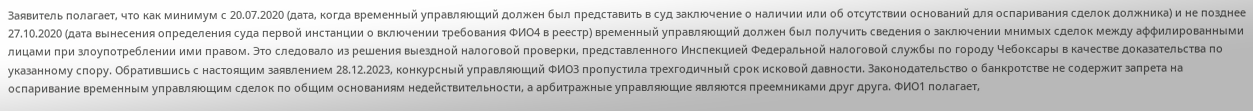Заявитель полагает, что как минимум с 20.07.2020 (дата, когда временный управляющий должен был представить в суд заключение о наличии или об отсутствии оснований для оспаривания сделок должника) и не позднее 27.10.2020 (дата вынесения определения суда первой инстанции о включении требования ФИО4 в реестр) временный управляющий должен был получить сведения о заключении мнимых сделок между аффилированными лицами при злоупотреблении ими правом. Это следовало из решения выездной налоговой проверки, представленного Инспекцией Федеральной налоговой службы по городу Чебоксары в качестве доказательства по указанному спору. Обратившись с настоящим заявлением 28.12.2023, конкурсный управляющий ФИО3 пропустила трехгодичный срок исковой давности. Законодательство о банкротстве не содержит запрета на оспаривание временным управляющим сделок по общим основаниям недействительности, а арбитражные управляющие являются преемниками друг друга. ФИО1 полагает,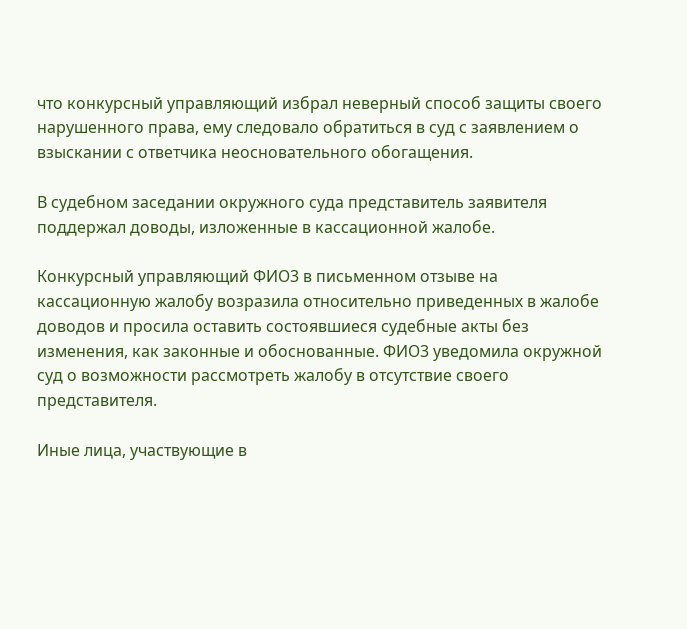что конкурсный управляющий избрал неверный способ защиты своего нарушенного права, ему следовало обратиться в суд с заявлением о взыскании с ответчика неосновательного обогащения.

В судебном заседании окружного суда представитель заявителя поддержал доводы, изложенные в кассационной жалобе.

Конкурсный управляющий ФИО3 в письменном отзыве на кассационную жалобу возразила относительно приведенных в жалобе доводов и просила оставить состоявшиеся судебные акты без изменения, как законные и обоснованные. ФИО3 уведомила окружной суд о возможности рассмотреть жалобу в отсутствие своего представителя.

Иные лица, участвующие в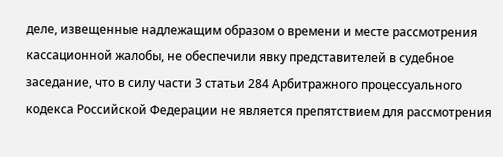деле, извещенные надлежащим образом о времени и месте рассмотрения кассационной жалобы, не обеспечили явку представителей в судебное заседание, что в силу части 3 статьи 284 Арбитражного процессуального кодекса Российской Федерации не является препятствием для рассмотрения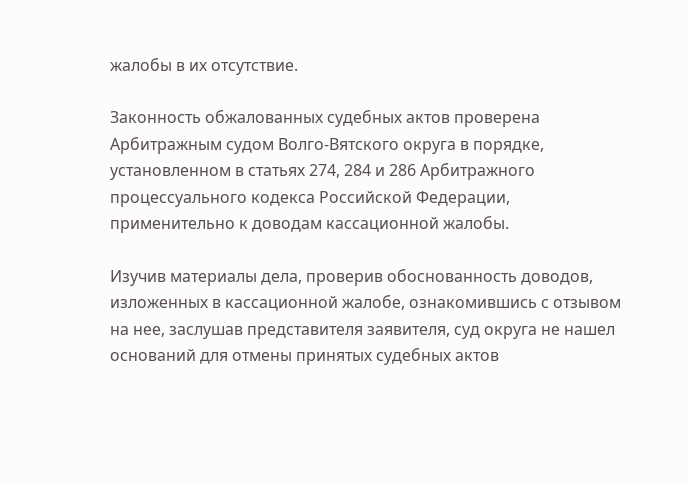жалобы в их отсутствие.

Законность обжалованных судебных актов проверена Арбитражным судом Волго-Вятского округа в порядке, установленном в статьях 274, 284 и 286 Арбитражного процессуального кодекса Российской Федерации, применительно к доводам кассационной жалобы.

Изучив материалы дела, проверив обоснованность доводов, изложенных в кассационной жалобе, ознакомившись с отзывом на нее, заслушав представителя заявителя, суд округа не нашел оснований для отмены принятых судебных актов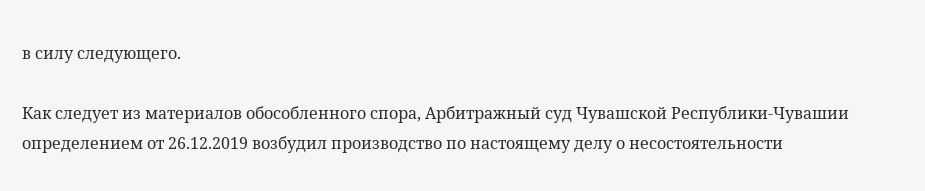в силу следующего.

Как следует из материалов обособленного спора, Арбитражный суд Чувашской Республики-Чувашии определением от 26.12.2019 возбудил производство по настоящему делу о несостоятельности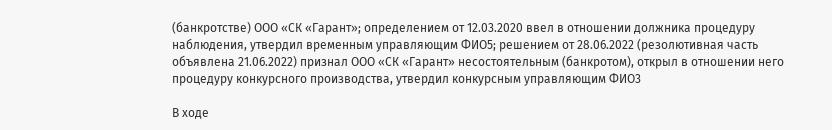(банкротстве) ООО «СК «Гарант»; определением от 12.03.2020 ввел в отношении должника процедуру наблюдения, утвердил временным управляющим ФИО5; решением от 28.06.2022 (резолютивная часть объявлена 21.06.2022) признал ООО «СК «Гарант» несостоятельным (банкротом), открыл в отношении него процедуру конкурсного производства, утвердил конкурсным управляющим ФИО3

В ходе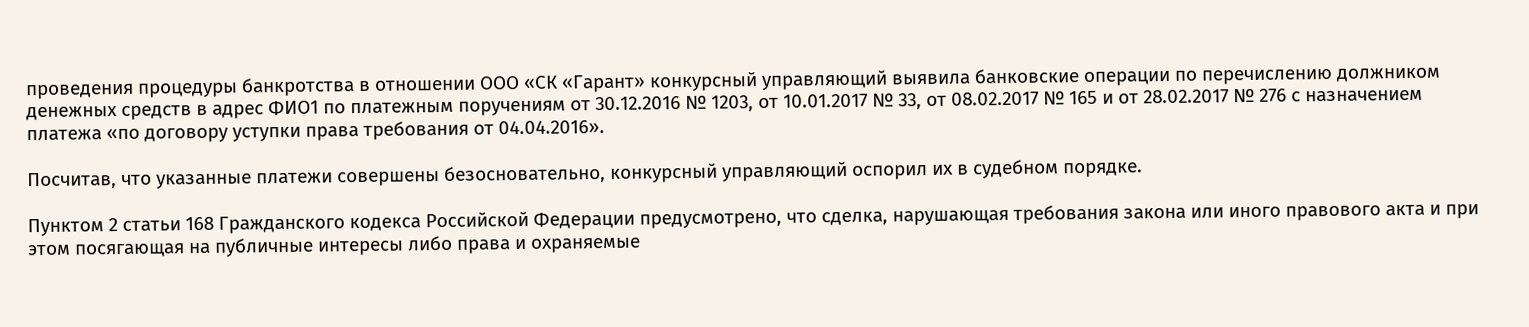проведения процедуры банкротства в отношении ООО «СК «Гарант» конкурсный управляющий выявила банковские операции по перечислению должником денежных средств в адрес ФИО1 по платежным поручениям от 30.12.2016 № 1203, от 10.01.2017 № 33, от 08.02.2017 № 165 и от 28.02.2017 № 276 с назначением платежа «по договору уступки права требования от 04.04.2016».

Посчитав, что указанные платежи совершены безосновательно, конкурсный управляющий оспорил их в судебном порядке.

Пунктом 2 статьи 168 Гражданского кодекса Российской Федерации предусмотрено, что сделка, нарушающая требования закона или иного правового акта и при этом посягающая на публичные интересы либо права и охраняемые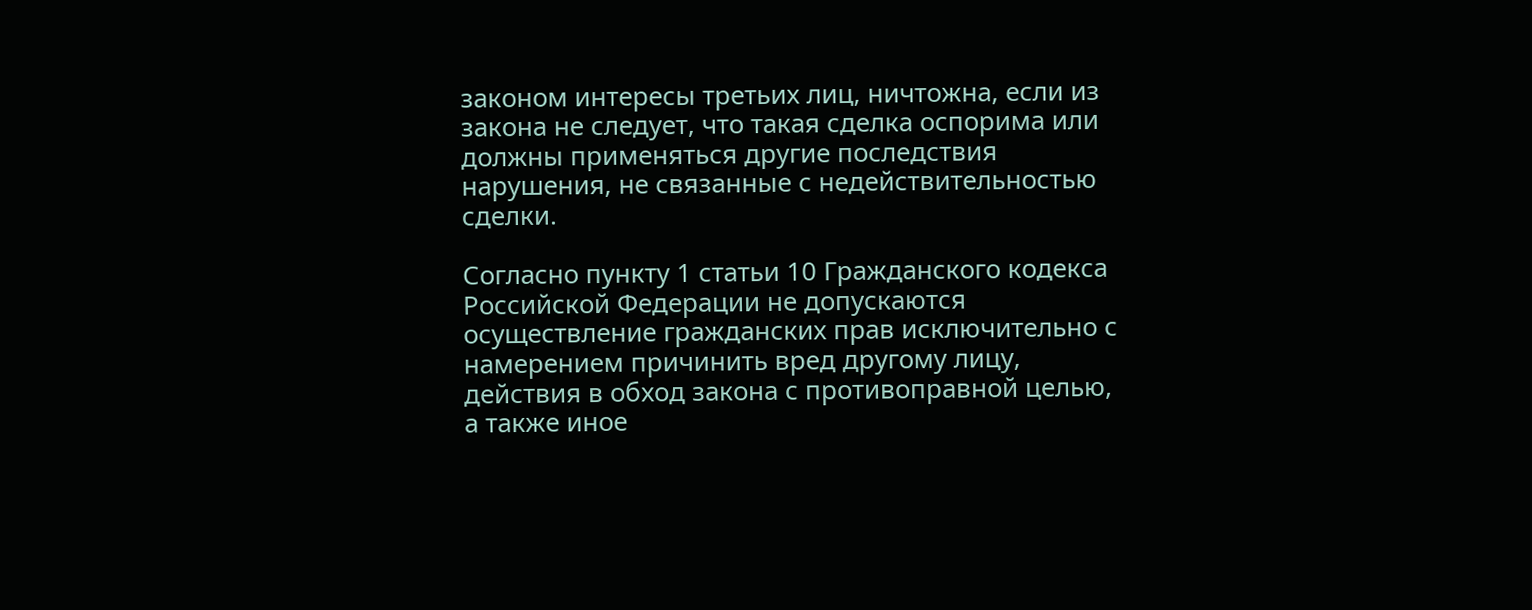законом интересы третьих лиц, ничтожна, если из закона не следует, что такая сделка оспорима или должны применяться другие последствия нарушения, не связанные с недействительностью сделки.

Согласно пункту 1 статьи 10 Гражданского кодекса Российской Федерации не допускаются осуществление гражданских прав исключительно с намерением причинить вред другому лицу, действия в обход закона с противоправной целью, а также иное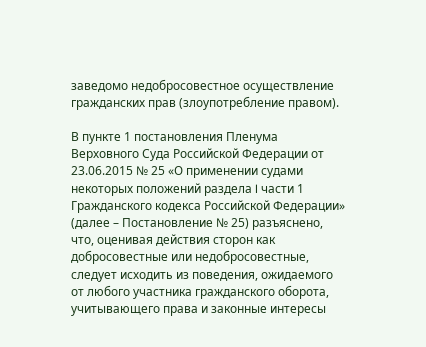заведомо недобросовестное осуществление гражданских прав (злоупотребление правом).

В пункте 1 постановления Пленума Верховного Суда Российской Федерации от 23.06.2015 № 25 «О применении судами некоторых положений раздела I части 1 Гражданского кодекса Российской Федерации» (далее – Постановление № 25) разъяснено, что, оценивая действия сторон как добросовестные или недобросовестные, следует исходить из поведения, ожидаемого от любого участника гражданского оборота, учитывающего права и законные интересы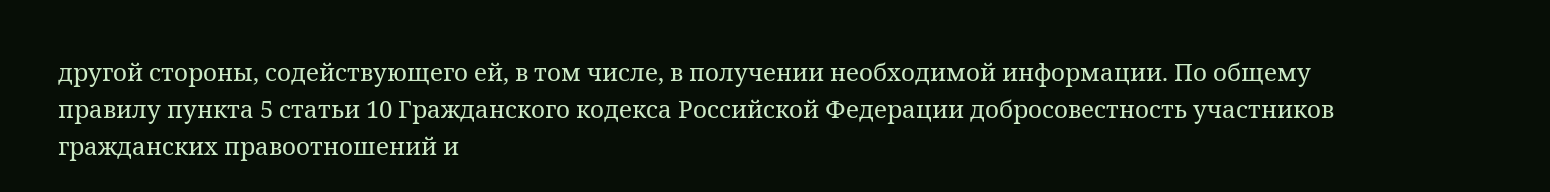другой стороны, содействующего ей, в том числе, в получении необходимой информации. По общему правилу пункта 5 статьи 10 Гражданского кодекса Российской Федерации добросовестность участников гражданских правоотношений и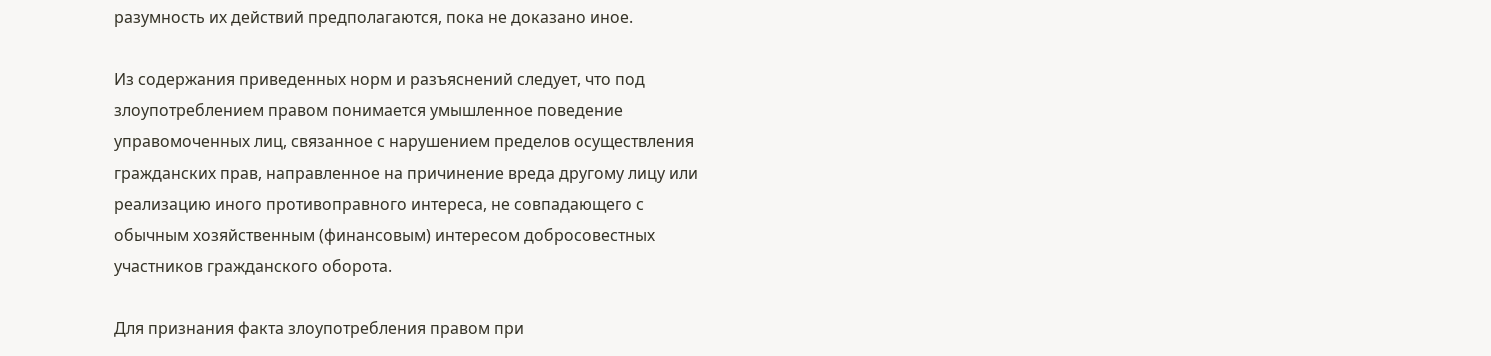разумность их действий предполагаются, пока не доказано иное.

Из содержания приведенных норм и разъяснений следует, что под злоупотреблением правом понимается умышленное поведение управомоченных лиц, связанное с нарушением пределов осуществления гражданских прав, направленное на причинение вреда другому лицу или реализацию иного противоправного интереса, не совпадающего с обычным хозяйственным (финансовым) интересом добросовестных участников гражданского оборота.

Для признания факта злоупотребления правом при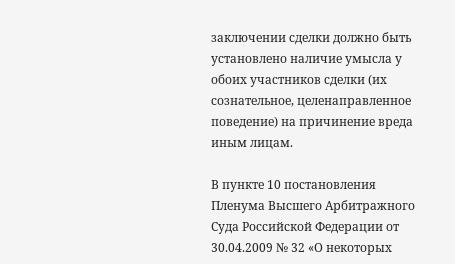заключении сделки должно быть установлено наличие умысла у обоих участников сделки (их сознательное, целенаправленное поведение) на причинение вреда иным лицам.

В пункте 10 постановления Пленума Высшего Арбитражного Суда Российской Федерации от 30.04.2009 № 32 «О некоторых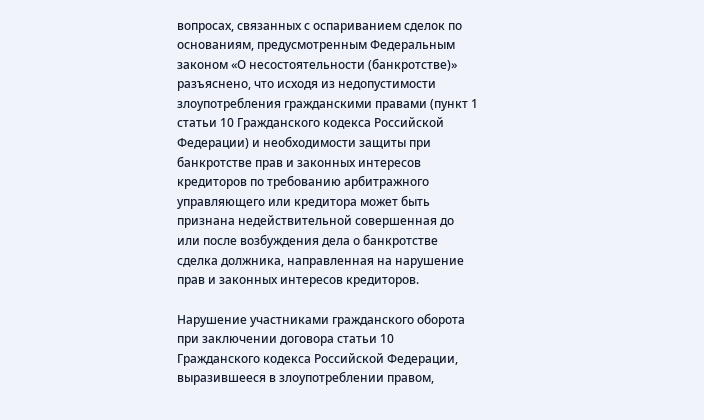вопросах, связанных с оспариванием сделок по основаниям, предусмотренным Федеральным законом «О несостоятельности (банкротстве)» разъяснено, что исходя из недопустимости злоупотребления гражданскими правами (пункт 1 статьи 10 Гражданского кодекса Российской Федерации) и необходимости защиты при банкротстве прав и законных интересов кредиторов по требованию арбитражного управляющего или кредитора может быть признана недействительной совершенная до или после возбуждения дела о банкротстве сделка должника, направленная на нарушение прав и законных интересов кредиторов.

Нарушение участниками гражданского оборота при заключении договора статьи 10 Гражданского кодекса Российской Федерации, выразившееся в злоупотреблении правом,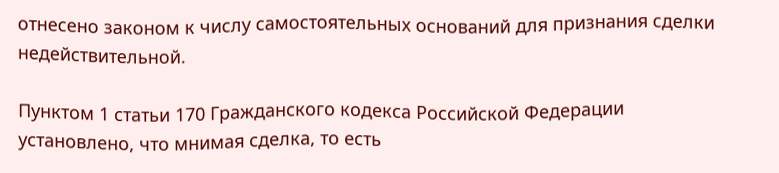отнесено законом к числу самостоятельных оснований для признания сделки недействительной.

Пунктом 1 статьи 170 Гражданского кодекса Российской Федерации установлено, что мнимая сделка, то есть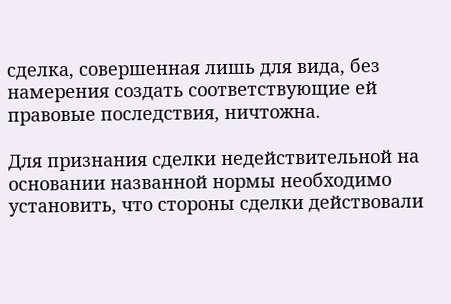сделка, совершенная лишь для вида, без намерения создать соответствующие ей правовые последствия, ничтожна.

Для признания сделки недействительной на основании названной нормы необходимо установить, что стороны сделки действовали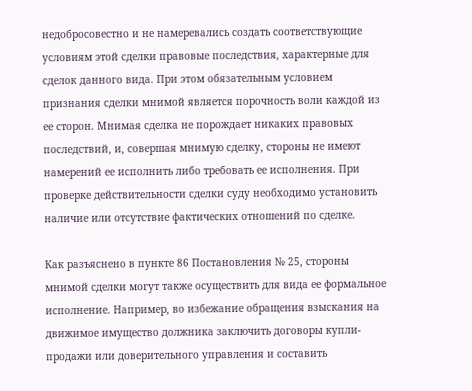недобросовестно и не намеревались создать соответствующие условиям этой сделки правовые последствия, характерные для сделок данного вида. При этом обязательным условием признания сделки мнимой является порочность воли каждой из ее сторон. Мнимая сделка не порождает никаких правовых последствий, и, совершая мнимую сделку, стороны не имеют намерений ее исполнить либо требовать ее исполнения. При проверке действительности сделки суду необходимо установить наличие или отсутствие фактических отношений по сделке.

Как разъяснено в пункте 86 Постановления № 25, стороны мнимой сделки могут также осуществить для вида ее формальное исполнение. Например, во избежание обращения взыскания на движимое имущество должника заключить договоры купли-продажи или доверительного управления и составить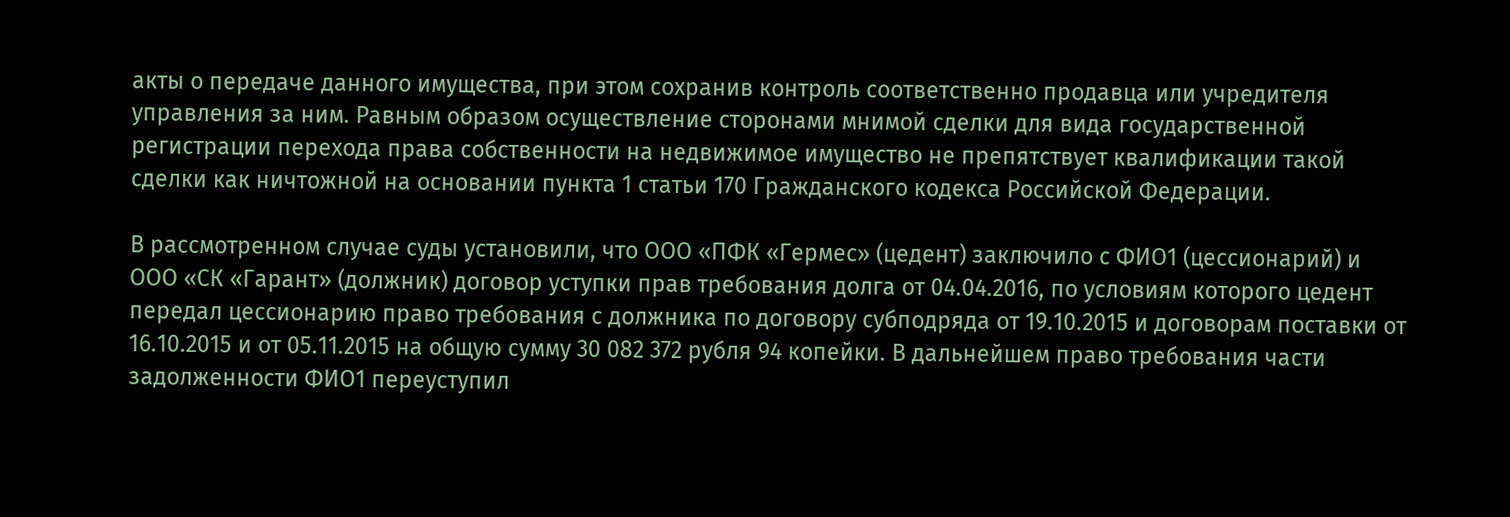акты о передаче данного имущества, при этом сохранив контроль соответственно продавца или учредителя управления за ним. Равным образом осуществление сторонами мнимой сделки для вида государственной регистрации перехода права собственности на недвижимое имущество не препятствует квалификации такой сделки как ничтожной на основании пункта 1 статьи 170 Гражданского кодекса Российской Федерации.

В рассмотренном случае суды установили, что ООО «ПФК «Гермес» (цедент) заключило с ФИО1 (цессионарий) и ООО «СК «Гарант» (должник) договор уступки прав требования долга от 04.04.2016, по условиям которого цедент передал цессионарию право требования с должника по договору субподряда от 19.10.2015 и договорам поставки от 16.10.2015 и от 05.11.2015 на общую сумму 30 082 372 рубля 94 копейки. В дальнейшем право требования части задолженности ФИО1 переуступил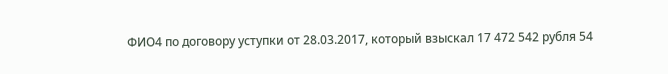ФИО4 по договору уступки от 28.03.2017, который взыскал 17 472 542 рубля 54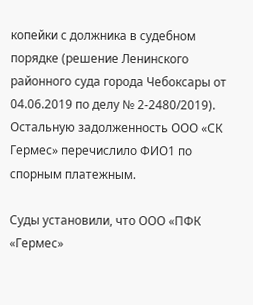копейки с должника в судебном порядке (решение Ленинского районного суда города Чебоксары от 04.06.2019 по делу № 2-2480/2019). Остальную задолженность ООО «СК Гермес» перечислило ФИО1 по спорным платежным.

Суды установили, что ООО «ПФК «Гермес»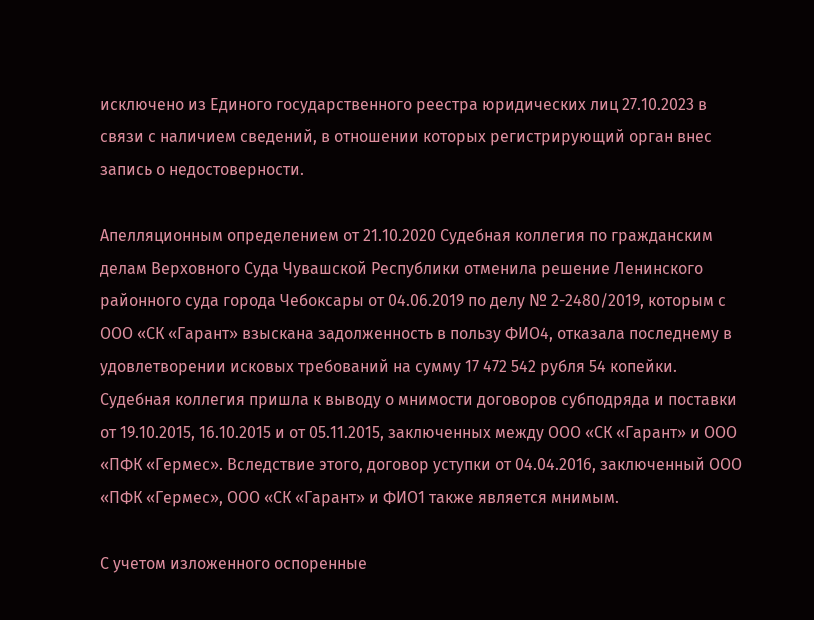исключено из Единого государственного реестра юридических лиц 27.10.2023 в связи с наличием сведений, в отношении которых регистрирующий орган внес запись о недостоверности.

Апелляционным определением от 21.10.2020 Судебная коллегия по гражданским делам Верховного Суда Чувашской Республики отменила решение Ленинского районного суда города Чебоксары от 04.06.2019 по делу № 2-2480/2019, которым с ООО «СК «Гарант» взыскана задолженность в пользу ФИО4, отказала последнему в удовлетворении исковых требований на сумму 17 472 542 рубля 54 копейки. Судебная коллегия пришла к выводу о мнимости договоров субподряда и поставки от 19.10.2015, 16.10.2015 и от 05.11.2015, заключенных между ООО «СК «Гарант» и ООО «ПФК «Гермес». Вследствие этого, договор уступки от 04.04.2016, заключенный ООО «ПФК «Гермес», ООО «СК «Гарант» и ФИО1 также является мнимым.

С учетом изложенного оспоренные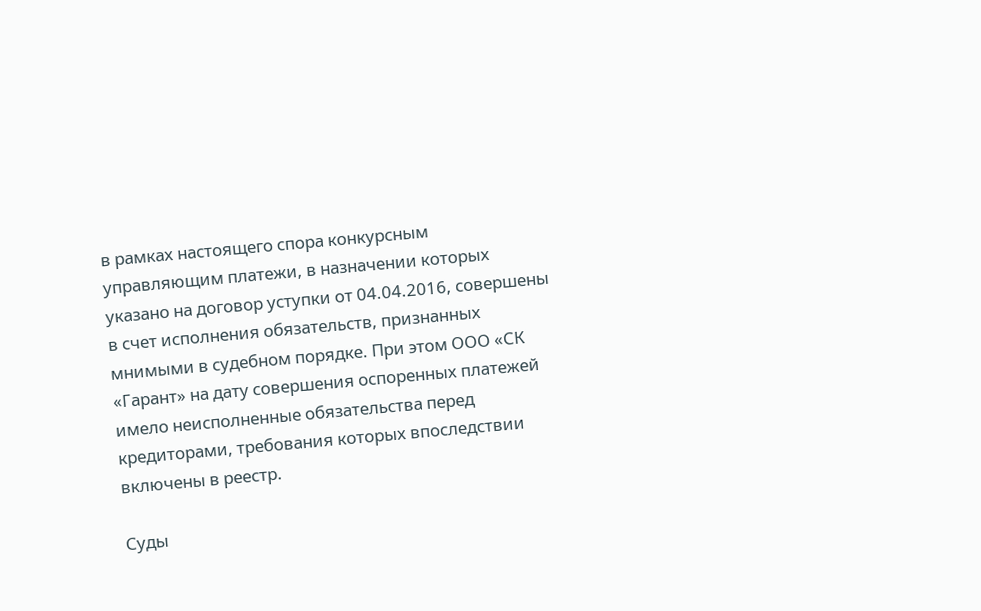в рамках настоящего спора конкурсным управляющим платежи, в назначении которых указано на договор уступки от 04.04.2016, совершены в счет исполнения обязательств, признанных мнимыми в судебном порядке. При этом ООО «СК «Гарант» на дату совершения оспоренных платежей имело неисполненные обязательства перед кредиторами, требования которых впоследствии включены в реестр.

Суды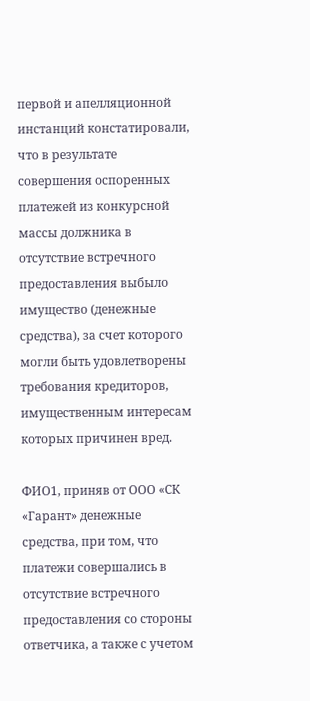первой и апелляционной инстанций констатировали, что в результате совершения оспоренных платежей из конкурсной массы должника в отсутствие встречного предоставления выбыло имущество (денежные средства), за счет которого могли быть удовлетворены требования кредиторов, имущественным интересам которых причинен вред.

ФИО1, приняв от ООО «СК «Гарант» денежные средства, при том, что платежи совершались в отсутствие встречного предоставления со стороны ответчика, а также с учетом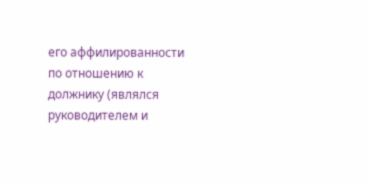его аффилированности по отношению к должнику (являлся руководителем и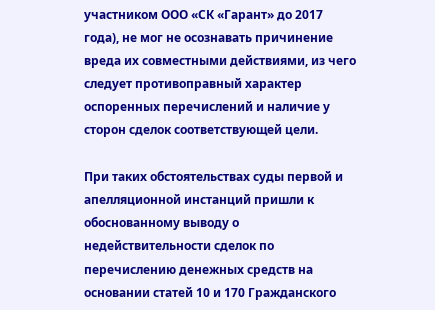участником ООО «СК «Гарант» до 2017 года), не мог не осознавать причинение вреда их совместными действиями, из чего следует противоправный характер оспоренных перечислений и наличие у сторон сделок соответствующей цели.

При таких обстоятельствах суды первой и апелляционной инстанций пришли к обоснованному выводу о недействительности сделок по перечислению денежных средств на основании статей 10 и 170 Гражданского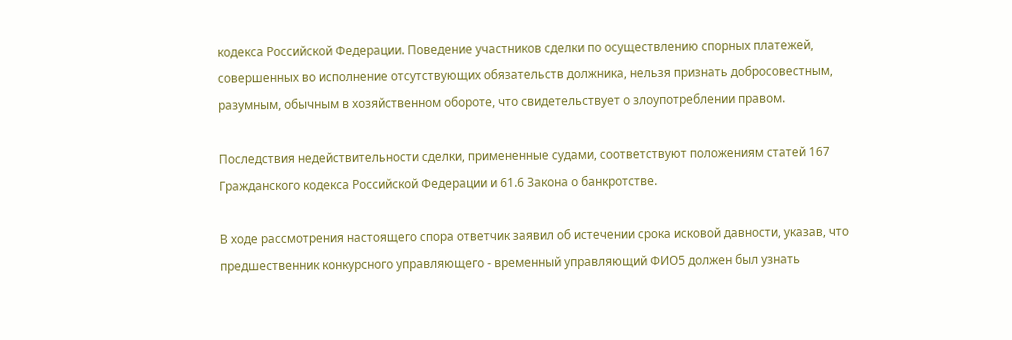кодекса Российской Федерации. Поведение участников сделки по осуществлению спорных платежей, совершенных во исполнение отсутствующих обязательств должника, нельзя признать добросовестным, разумным, обычным в хозяйственном обороте, что свидетельствует о злоупотреблении правом.

Последствия недействительности сделки, примененные судами, соответствуют положениям статей 167 Гражданского кодекса Российской Федерации и 61.6 Закона о банкротстве.

В ходе рассмотрения настоящего спора ответчик заявил об истечении срока исковой давности, указав, что предшественник конкурсного управляющего - временный управляющий ФИО5 должен был узнать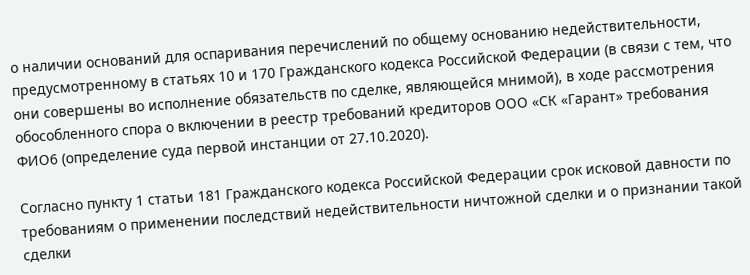о наличии оснований для оспаривания перечислений по общему основанию недействительности, предусмотренному в статьях 10 и 170 Гражданского кодекса Российской Федерации (в связи с тем, что они совершены во исполнение обязательств по сделке, являющейся мнимой), в ходе рассмотрения обособленного спора о включении в реестр требований кредиторов ООО «СК «Гарант» требования ФИО6 (определение суда первой инстанции от 27.10.2020).

Согласно пункту 1 статьи 181 Гражданского кодекса Российской Федерации срок исковой давности по требованиям о применении последствий недействительности ничтожной сделки и о признании такой сделки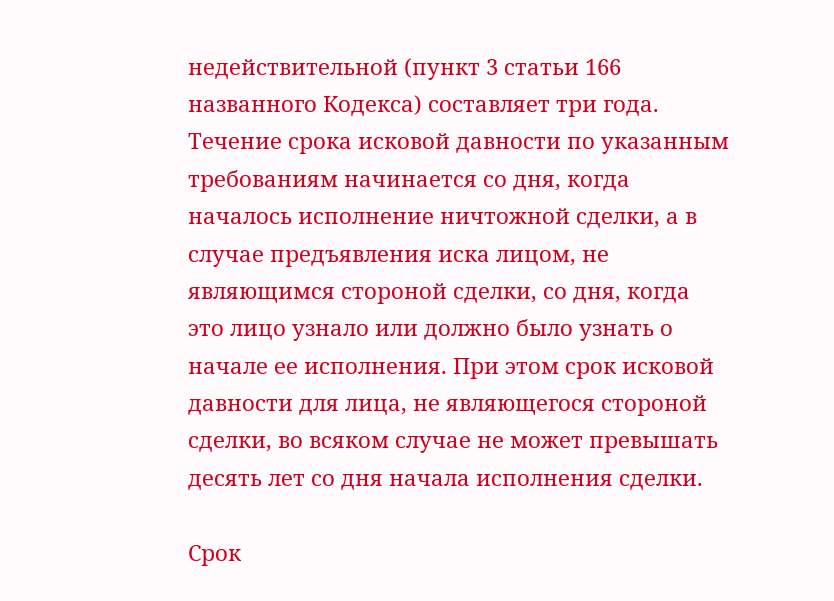недействительной (пункт 3 статьи 166 названного Кодекса) составляет три года. Течение срока исковой давности по указанным требованиям начинается со дня, когда началось исполнение ничтожной сделки, а в случае предъявления иска лицом, не являющимся стороной сделки, со дня, когда это лицо узнало или должно было узнать о начале ее исполнения. При этом срок исковой давности для лица, не являющегося стороной сделки, во всяком случае не может превышать десять лет со дня начала исполнения сделки.

Срок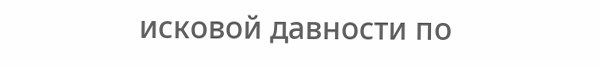исковой давности по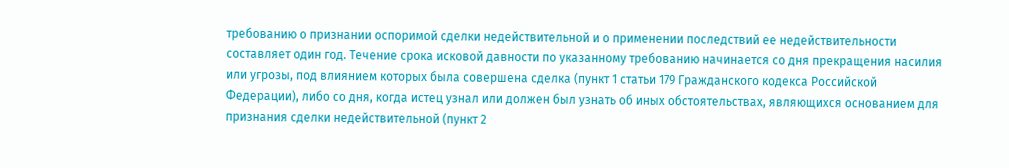требованию о признании оспоримой сделки недействительной и о применении последствий ее недействительности составляет один год. Течение срока исковой давности по указанному требованию начинается со дня прекращения насилия или угрозы, под влиянием которых была совершена сделка (пункт 1 статьи 179 Гражданского кодекса Российской Федерации), либо со дня, когда истец узнал или должен был узнать об иных обстоятельствах, являющихся основанием для признания сделки недействительной (пункт 2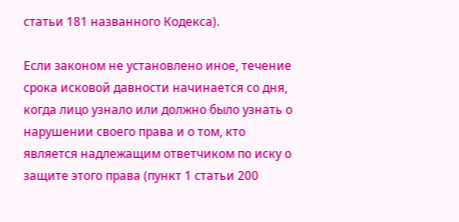статьи 181 названного Кодекса).

Если законом не установлено иное, течение срока исковой давности начинается со дня, когда лицо узнало или должно было узнать о нарушении своего права и о том, кто является надлежащим ответчиком по иску о защите этого права (пункт 1 статьи 200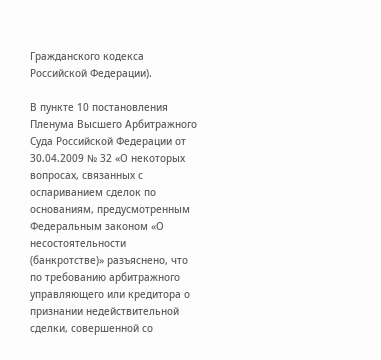Гражданского кодекса Российской Федерации).

В пункте 10 постановления Пленума Высшего Арбитражного Суда Российской Федерации от 30.04.2009 № 32 «О некоторых вопросах, связанных с оспариванием сделок по основаниям, предусмотренным Федеральным законом «О несостоятельности (банкротстве)» разъяснено, что по требованию арбитражного управляющего или кредитора о признании недействительной сделки, совершенной со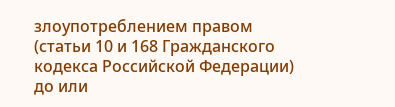злоупотреблением правом (статьи 10 и 168 Гражданского кодекса Российской Федерации) до или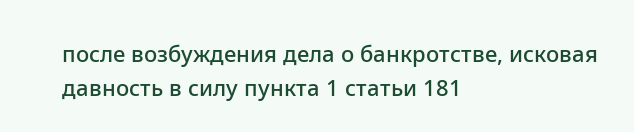после возбуждения дела о банкротстве, исковая давность в силу пункта 1 статьи 181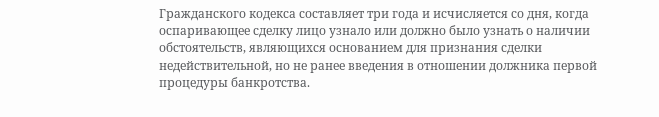Гражданского кодекса составляет три года и исчисляется со дня, когда оспаривающее сделку лицо узнало или должно было узнать о наличии обстоятельств, являющихся основанием для признания сделки недействительной, но не ранее введения в отношении должника первой процедуры банкротства.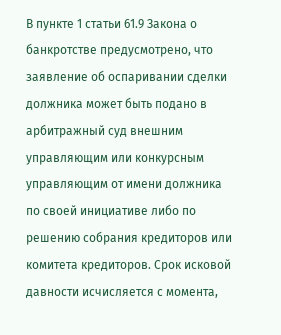В пункте 1 статьи 61.9 Закона о банкротстве предусмотрено, что заявление об оспаривании сделки должника может быть подано в арбитражный суд внешним управляющим или конкурсным управляющим от имени должника по своей инициативе либо по решению собрания кредиторов или комитета кредиторов. Срок исковой давности исчисляется с момента,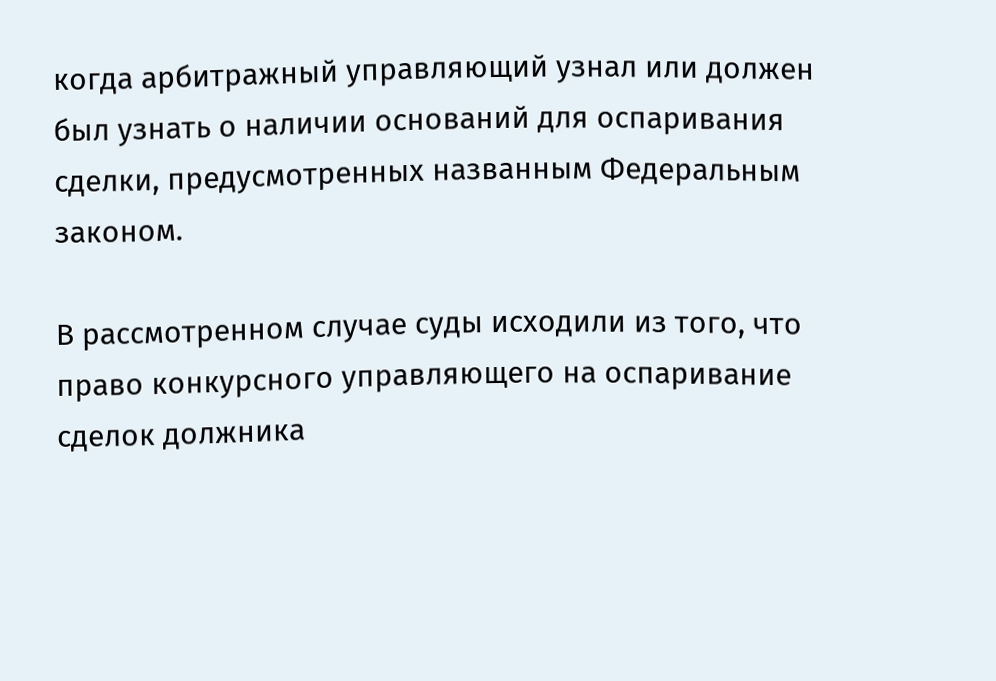когда арбитражный управляющий узнал или должен был узнать о наличии оснований для оспаривания сделки, предусмотренных названным Федеральным законом.

В рассмотренном случае суды исходили из того, что право конкурсного управляющего на оспаривание сделок должника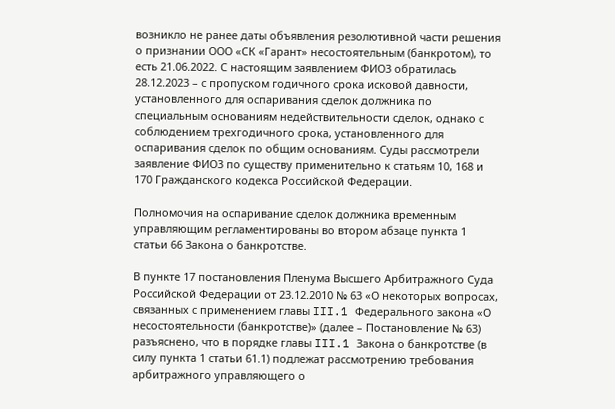возникло не ранее даты объявления резолютивной части решения о признании ООО «СК «Гарант» несостоятельным (банкротом), то есть 21.06.2022. С настоящим заявлением ФИО3 обратилась 28.12.2023 – с пропуском годичного срока исковой давности, установленного для оспаривания сделок должника по специальным основаниям недействительности сделок, однако с соблюдением трехгодичного срока, установленного для оспаривания сделок по общим основаниям. Суды рассмотрели заявление ФИО3 по существу применительно к статьям 10, 168 и 170 Гражданского кодекса Российской Федерации.

Полномочия на оспаривание сделок должника временным управляющим регламентированы во втором абзаце пункта 1 статьи 66 Закона о банкротстве.

В пункте 17 постановления Пленума Высшего Арбитражного Суда Российской Федерации от 23.12.2010 № 63 «О некоторых вопросах, связанных с применением главы III.1 Федерального закона «О несостоятельности (банкротстве)» (далее – Постановление № 63) разъяснено, что в порядке главы III.1 Закона о банкротстве (в силу пункта 1 статьи 61.1) подлежат рассмотрению требования арбитражного управляющего о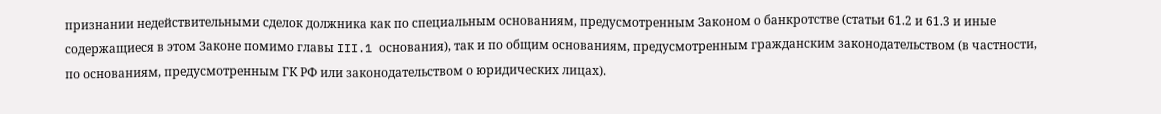признании недействительными сделок должника как по специальным основаниям, предусмотренным Законом о банкротстве (статьи 61.2 и 61.3 и иные содержащиеся в этом Законе помимо главы III.1 основания), так и по общим основаниям, предусмотренным гражданским законодательством (в частности, по основаниям, предусмотренным ГК РФ или законодательством о юридических лицах).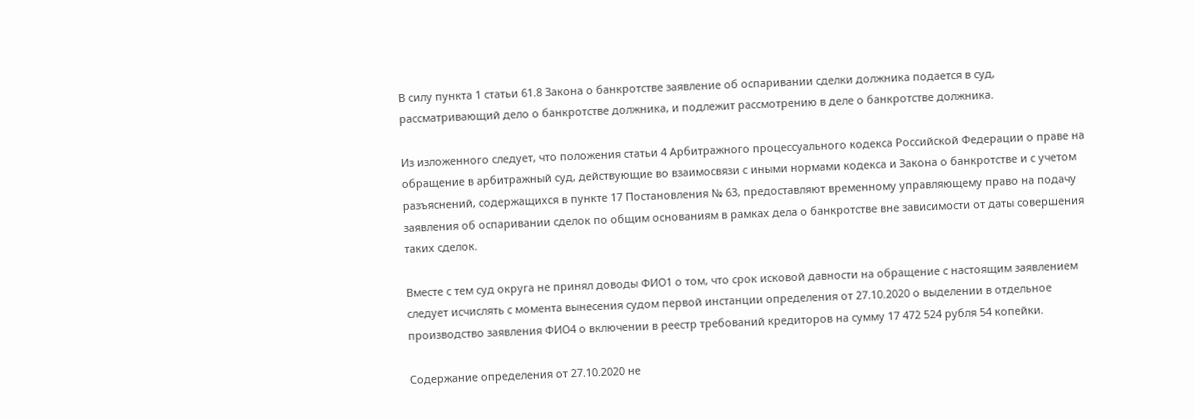В силу пункта 1 статьи 61.8 Закона о банкротстве заявление об оспаривании сделки должника подается в суд, рассматривающий дело о банкротстве должника, и подлежит рассмотрению в деле о банкротстве должника.

Из изложенного следует, что положения статьи 4 Арбитражного процессуального кодекса Российской Федерации о праве на обращение в арбитражный суд, действующие во взаимосвязи с иными нормами кодекса и Закона о банкротстве и с учетом разъяснений, содержащихся в пункте 17 Постановления № 63, предоставляют временному управляющему право на подачу заявления об оспаривании сделок по общим основаниям в рамках дела о банкротстве вне зависимости от даты совершения таких сделок.

Вместе с тем суд округа не принял доводы ФИО1 о том, что срок исковой давности на обращение с настоящим заявлением следует исчислять с момента вынесения судом первой инстанции определения от 27.10.2020 о выделении в отдельное производство заявления ФИО4 о включении в реестр требований кредиторов на сумму 17 472 524 рубля 54 копейки.

Содержание определения от 27.10.2020 не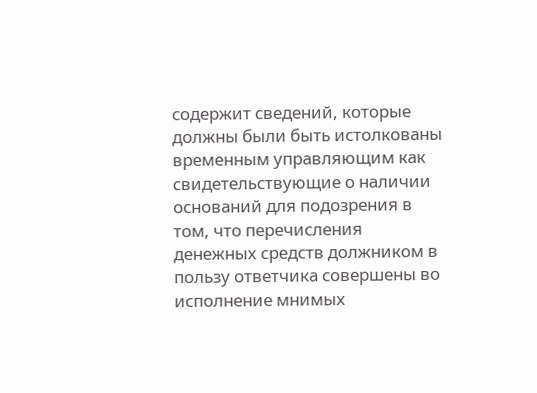содержит сведений, которые должны были быть истолкованы временным управляющим как свидетельствующие о наличии оснований для подозрения в том, что перечисления денежных средств должником в пользу ответчика совершены во исполнение мнимых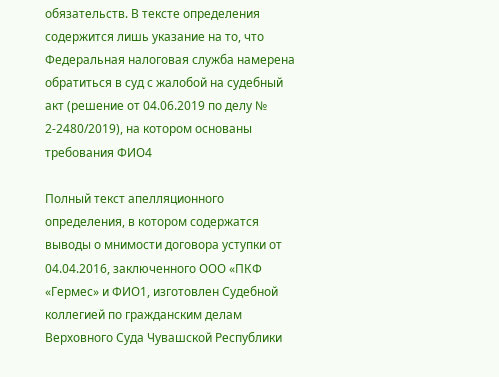обязательств. В тексте определения содержится лишь указание на то, что Федеральная налоговая служба намерена обратиться в суд с жалобой на судебный акт (решение от 04.06.2019 по делу № 2-2480/2019), на котором основаны требования ФИО4

Полный текст апелляционного определения, в котором содержатся выводы о мнимости договора уступки от 04.04.2016, заключенного ООО «ПКФ «Гермес» и ФИО1, изготовлен Судебной коллегией по гражданским делам Верховного Суда Чувашской Республики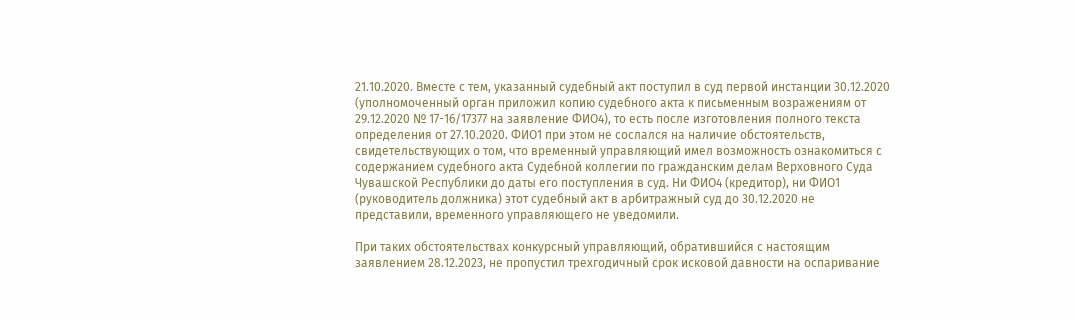21.10.2020. Вместе с тем, указанный судебный акт поступил в суд первой инстанции 30.12.2020 (уполномоченный орган приложил копию судебного акта к письменным возражениям от 29.12.2020 № 17-16/17377 на заявление ФИО4), то есть после изготовления полного текста определения от 27.10.2020. ФИО1 при этом не сослался на наличие обстоятельств, свидетельствующих о том, что временный управляющий имел возможность ознакомиться с содержанием судебного акта Судебной коллегии по гражданским делам Верховного Суда Чувашской Республики до даты его поступления в суд. Ни ФИО4 (кредитор), ни ФИО1 (руководитель должника) этот судебный акт в арбитражный суд до 30.12.2020 не представили, временного управляющего не уведомили.

При таких обстоятельствах конкурсный управляющий, обратившийся с настоящим заявлением 28.12.2023, не пропустил трехгодичный срок исковой давности на оспаривание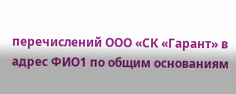перечислений ООО «СК «Гарант» в адрес ФИО1 по общим основаниям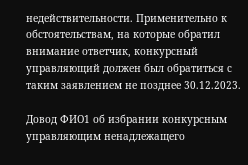недействительности. Применительно к обстоятельствам, на которые обратил внимание ответчик, конкурсный управляющий должен был обратиться с таким заявлением не позднее 30.12.2023.

Довод ФИО1 об избрании конкурсным управляющим ненадлежащего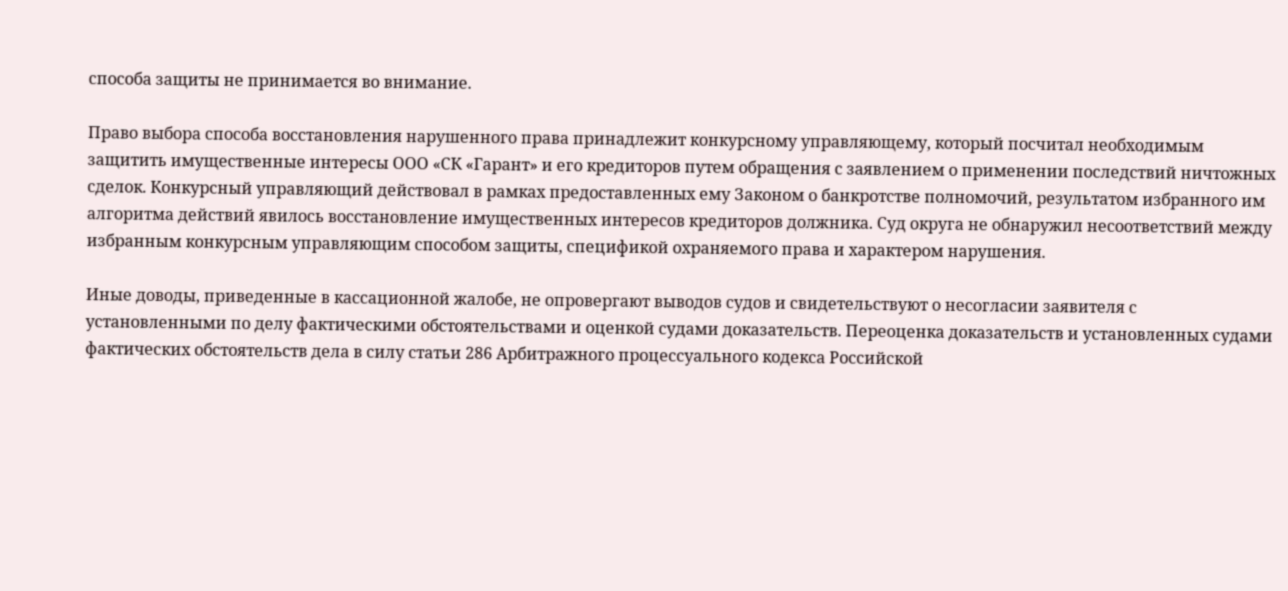способа защиты не принимается во внимание.

Право выбора способа восстановления нарушенного права принадлежит конкурсному управляющему, который посчитал необходимым защитить имущественные интересы ООО «СК «Гарант» и его кредиторов путем обращения с заявлением о применении последствий ничтожных сделок. Конкурсный управляющий действовал в рамках предоставленных ему Законом о банкротстве полномочий, результатом избранного им алгоритма действий явилось восстановление имущественных интересов кредиторов должника. Суд округа не обнаружил несоответствий между избранным конкурсным управляющим способом защиты, спецификой охраняемого права и характером нарушения.

Иные доводы, приведенные в кассационной жалобе, не опровергают выводов судов и свидетельствуют о несогласии заявителя с установленными по делу фактическими обстоятельствами и оценкой судами доказательств. Переоценка доказательств и установленных судами фактических обстоятельств дела в силу статьи 286 Арбитражного процессуального кодекса Российской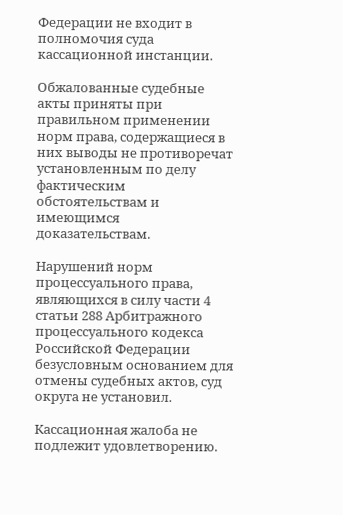Федерации не входит в полномочия суда кассационной инстанции.

Обжалованные судебные акты приняты при правильном применении норм права, содержащиеся в них выводы не противоречат установленным по делу фактическим обстоятельствам и имеющимся доказательствам.

Нарушений норм процессуального права, являющихся в силу части 4 статьи 288 Арбитражного процессуального кодекса Российской Федерации безусловным основанием для отмены судебных актов, суд округа не установил.

Кассационная жалоба не подлежит удовлетворению.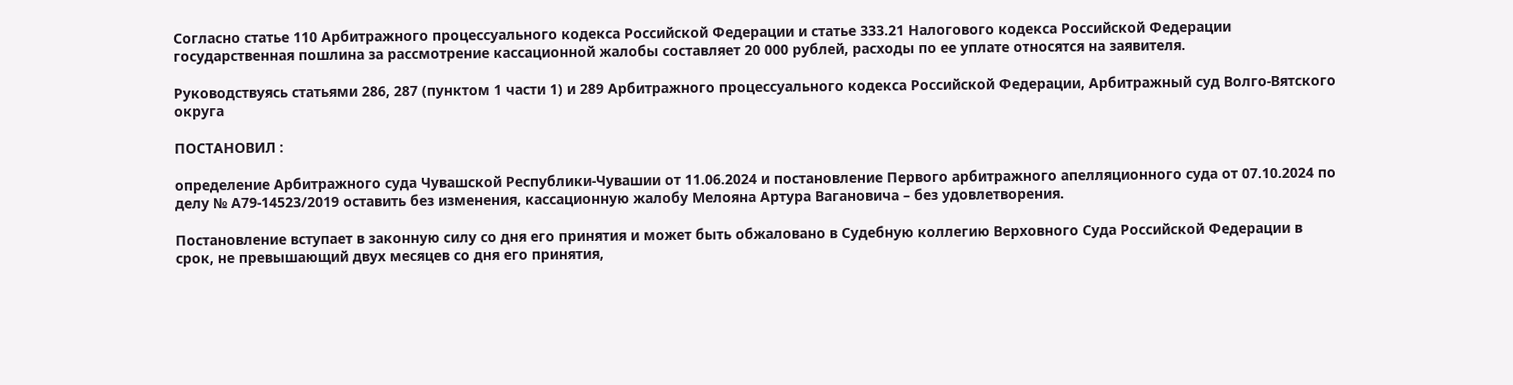Согласно статье 110 Арбитражного процессуального кодекса Российской Федерации и статье 333.21 Налогового кодекса Российской Федерации государственная пошлина за рассмотрение кассационной жалобы составляет 20 000 рублей, расходы по ее уплате относятся на заявителя.

Руководствуясь статьями 286, 287 (пунктом 1 части 1) и 289 Арбитражного процессуального кодекса Российской Федерации, Арбитражный суд Волго-Вятского округа

ПОСТАНОВИЛ :

определение Арбитражного суда Чувашской Республики-Чувашии от 11.06.2024 и постановление Первого арбитражного апелляционного суда от 07.10.2024 по делу № А79-14523/2019 оставить без изменения, кассационную жалобу Мелояна Артура Вагановича – без удовлетворения.

Постановление вступает в законную силу со дня его принятия и может быть обжаловано в Судебную коллегию Верховного Суда Российской Федерации в срок, не превышающий двух месяцев со дня его принятия,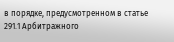в порядке, предусмотренном в статье 291.1 Арбитражного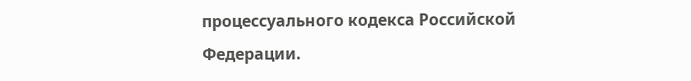процессуального кодекса Российской Федерации.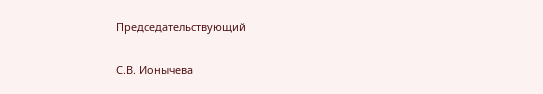Председательствующий

С.В. Ионычева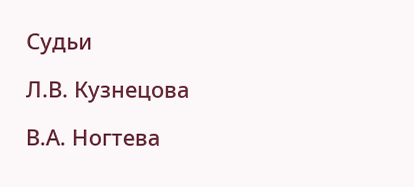Судьи

Л.В. Кузнецова

В.А. Ногтева